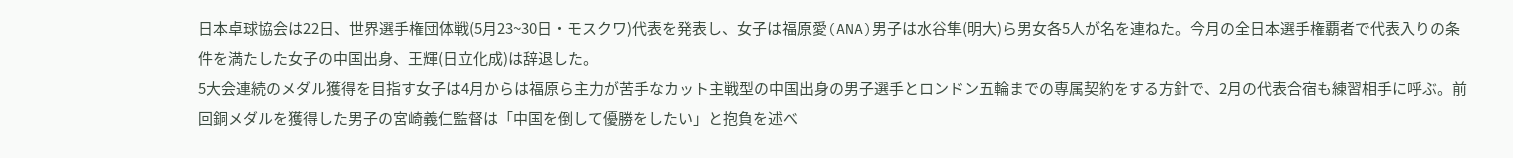日本卓球協会は22日、世界選手権団体戦(5月23~30日・モスクワ)代表を発表し、女子は福原愛(ANA)男子は水谷隼(明大)ら男女各5人が名を連ねた。今月の全日本選手権覇者で代表入りの条件を満たした女子の中国出身、王輝(日立化成)は辞退した。
5大会連続のメダル獲得を目指す女子は4月からは福原ら主力が苦手なカット主戦型の中国出身の男子選手とロンドン五輪までの専属契約をする方針で、2月の代表合宿も練習相手に呼ぶ。前回銅メダルを獲得した男子の宮崎義仁監督は「中国を倒して優勝をしたい」と抱負を述べ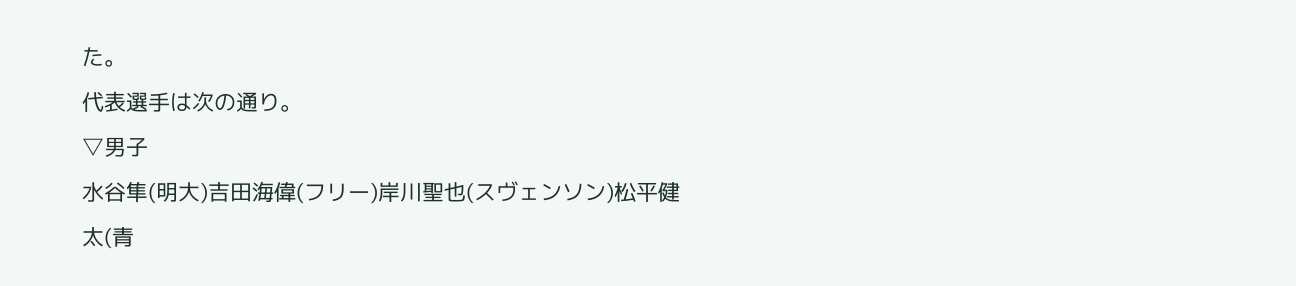た。
代表選手は次の通り。
▽男子
水谷隼(明大)吉田海偉(フリー)岸川聖也(スヴェンソン)松平健太(青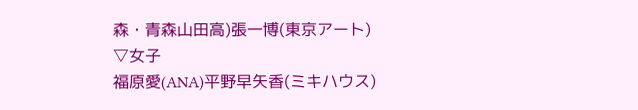森・青森山田高)張一博(東京アート)
▽女子
福原愛(ANA)平野早矢香(ミキハウス)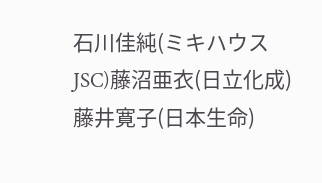石川佳純(ミキハウスJSC)藤沼亜衣(日立化成)藤井寛子(日本生命)